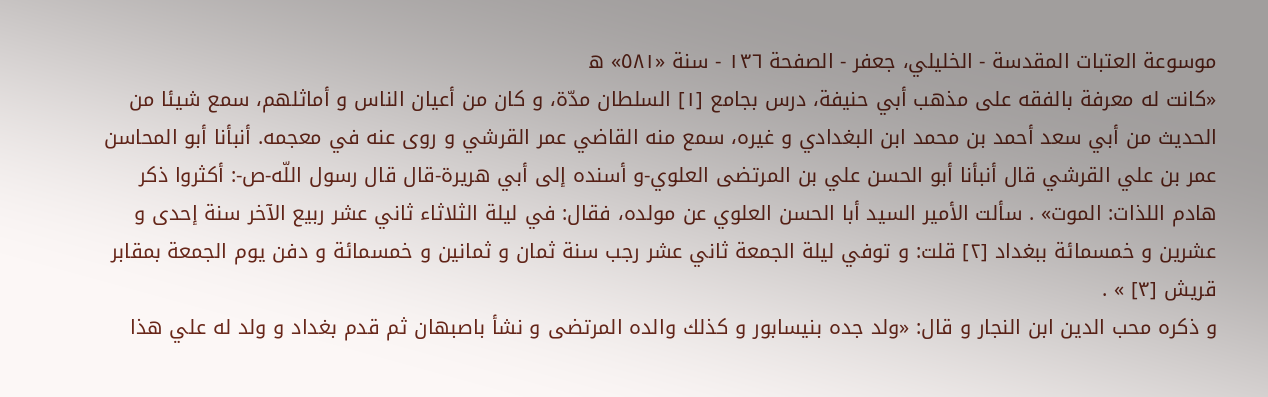موسوعة العتبات المقدسة - الخليلي، جعفر - الصفحة ١٣٦ - سنة «٥٨١» ه
«كانت له معرفة بالفقه على مذهب أبي حنيفة، درس بجامع [١] السلطان مدّة، و كان من أعيان الناس و أماثلهم، سمع شيئا من الحديث من أبي سعد أحمد بن محمد ابن البغدادي و غيره، سمع منه القاضي عمر القرشي و روى عنه في معجمه. أنبأنا أبو المحاسن عمر بن علي القرشي قال أنبأنا أبو الحسن علي بن المرتضى العلوي-و أسنده إلى أبي هريرة-قال قال رسول اللّه-ص-: أكثروا ذكر هادم اللذات: الموت» . سألت الأمير السيد أبا الحسن العلوي عن مولده، فقال: في ليلة الثلاثاء ثاني عشر ربيع الآخر سنة إحدى و عشرين و خمسمائة ببغداد [٢] قلت: و توفي ليلة الجمعة ثاني عشر رجب سنة ثمان و ثمانين و خمسمائة و دفن يوم الجمعة بمقابر قريش [٣] » .
و ذكره محب الدين ابن النجار و قال: «ولد جده بنيسابور و كذلك والده المرتضى و نشأ باصبهان ثم قدم بغداد و ولد له علي هذا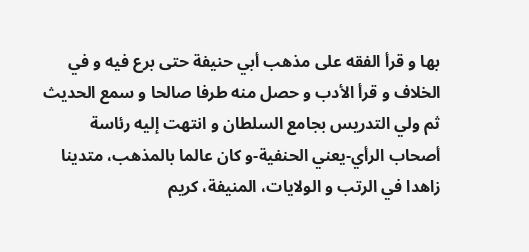بها و قرأ الفقه على مذهب أبي حنيفة حتى برع فيه و في الخلاف و قرأ الأدب و حصل منه طرفا صالحا و سمع الحديث ثم ولي التدريس بجامع السلطان و انتهت إليه رئاسة أصحاب الرأي-يعني الحنفية-و كان عالما بالمذهب، متدينا زاهدا في الرتب و الولايات، المنيفة، كريم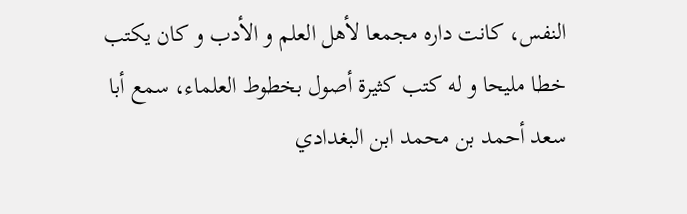النفس، كانت داره مجمعا لأهل العلم و الأدب و كان يكتب خطا مليحا و له كتب كثيرة أصول بخطوط العلماء، سمع أبا سعد أحمد بن محمد ابن البغدادي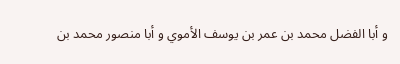و أبا الفضل محمد بن عمر بن يوسف الأموي و أبا منصور محمد بن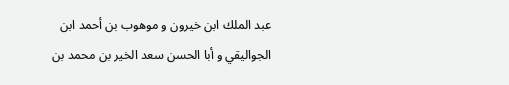عبد الملك ابن خيرون و موهوب بن أحمد ابن الجواليقي و أبا الحسن سعد الخير بن محمد بن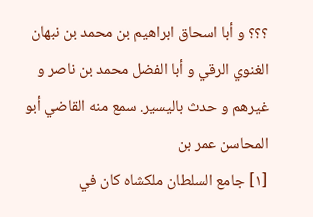؟؟؟ و أبا اسحاق ابراهيم بن محمد بن نبهان الغنوي الرقي و أبا الفضل محمد بن ناصر و غيرهم و حدث باليسير. سمع منه القاضي أبو المحاسن عمر بن
[١] جامع السلطان ملكشاه كان في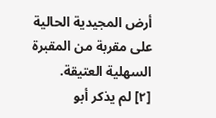أرض المجيدية الحالية على مقربة من المقبرة السهلية العتيقة.
[٢] لم يذكر أبو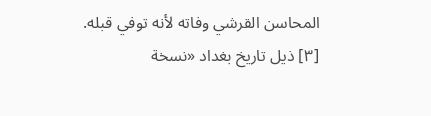المحاسن القرشي وفاته لأنه توفي قبله.
[٣] ذيل تاريخ بغداد «نسخة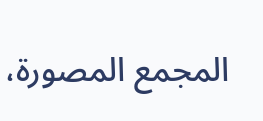المجمع المصورة،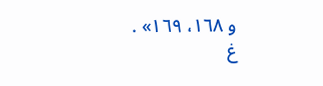و ١٦٨، ١٦٩» .
غ